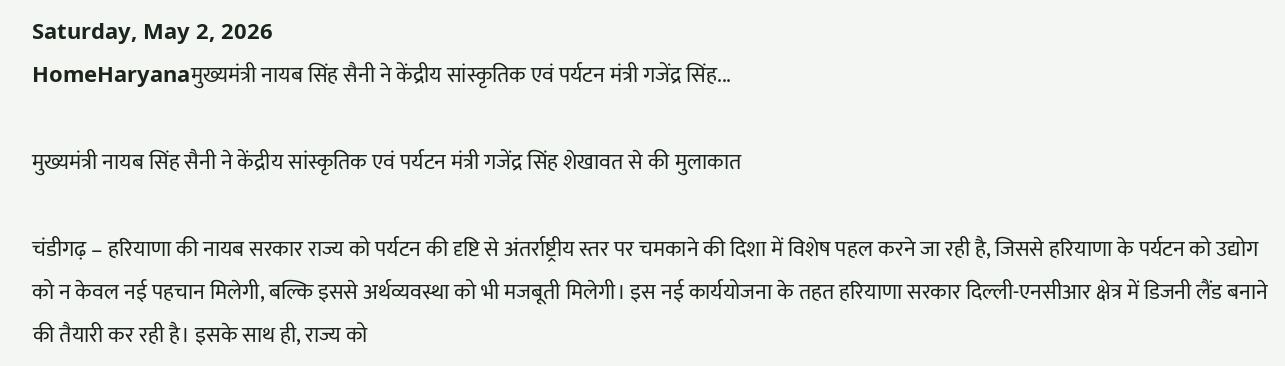Saturday, May 2, 2026
HomeHaryanaमुख्यमंत्री नायब सिंह सैनी ने केंद्रीय सांस्कृतिक एवं पर्यटन मंत्री गजेंद्र सिंह...

मुख्यमंत्री नायब सिंह सैनी ने केंद्रीय सांस्कृतिक एवं पर्यटन मंत्री गजेंद्र सिंह शेखावत से की मुलाकात

चंडीगढ़ – हरियाणा की नायब सरकार राज्य को पर्यटन की दृष्टि से अंतर्राष्ट्रीय स्तर पर चमकाने की दिशा में विशेष पहल करने जा रही है, जिससे हरियाणा के पर्यटन को उद्योग को न केवल नई पहचान मिलेगी, बल्कि इससे अर्थव्यवस्था को भी मजबूती मिलेगी। इस नई कार्ययोजना के तहत हरियाणा सरकार दिल्ली-एनसीआर क्षेत्र में डिजनी लैंड बनाने की तैयारी कर रही है। इसके साथ ही, राज्य को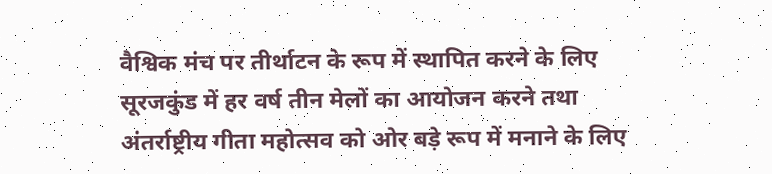वैश्विक मंच पर तीर्थाटन के रूप में स्थापित करने के लिए सूरजकुंड में हर वर्ष तीन मेलों का आयोजन करने तथा अंतर्राष्ट्रीय गीता महोत्सव को ओर बड़े रूप में मनाने के लिए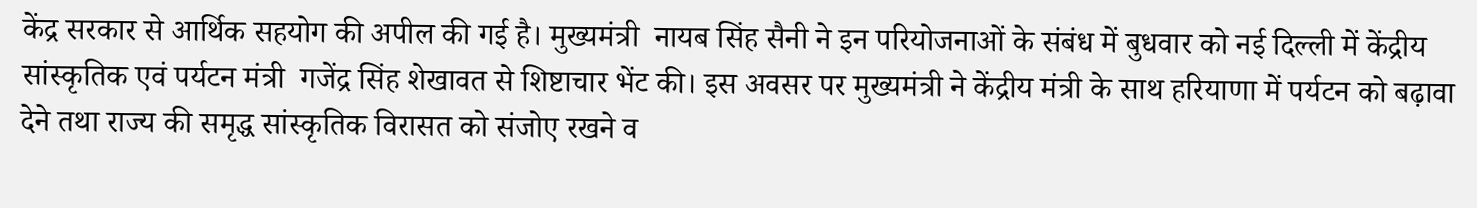केंद्र सरकार से आर्थिक सहयोग की अपील की गई है। मुख्यमंत्री  नायब सिंह सैनी ने इन परियोजनाओं के संबंध में बुधवार को नई दिल्ली में केंद्रीय सांस्कृतिक एवं पर्यटन मंत्री  गजेंद्र सिंह शेखावत से शिष्टाचार भेंट की। इस अवसर पर मुख्यमंत्री ने केंद्रीय मंत्री के साथ हरियाणा में पर्यटन को बढ़ावा देने तथा राज्य की समृद्ध सांस्कृतिक विरासत को संजोए रखने व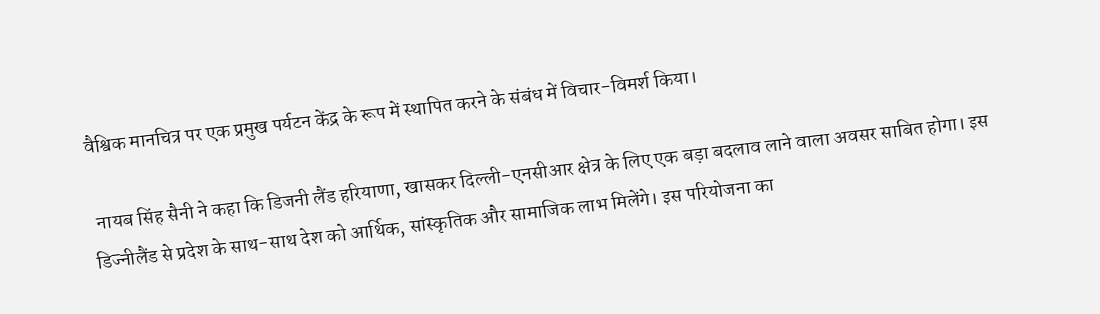वैश्विक मानचित्र पर एक प्रमुख पर्यटन केंद्र के रूप में स्थापित करने के संबंध में विचार-विमर्श किया।

 नायब सिंह सैनी ने कहा कि डिजनी लैंड हरियाणा, खासकर दिल्ली-एनसीआर क्षेत्र के लिए एक बड़ा बदलाव लाने वाला अवसर साबित होगा। इस डिज्नीलैंड से प्रदेश के साथ-साथ देश को आर्थिक, सांस्कृतिक और सामाजिक लाभ मिलेंगे। इस परियोजना का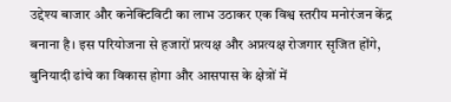उद्देश्य बाजार और कनेक्टिविटी का लाभ उठाकर एक विश्व स्तरीय मनोरंजन केंद्र बनाना है। इस परियोजना से हजारों प्रत्यक्ष और अप्रत्यक्ष रोजगार सृजित होंगे, बुनियादी ढांचे का विकास होगा और आसपास के क्षेत्रों में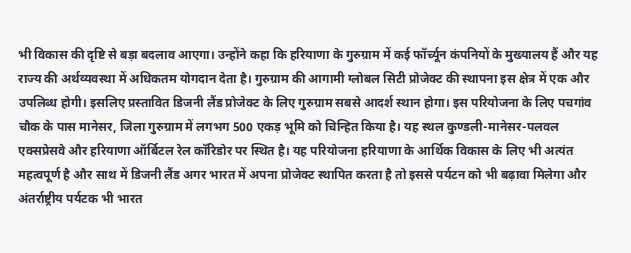भी विकास की दृष्टि से बड़ा बदलाव आएगा। उन्होंने कहा कि हरियाणा के गुरुग्राम में कई फॉर्च्यून कंपनियों के मुख्यालय हैं और यह राज्य की अर्थव्यवस्था में अधिकतम योगदान देता है। गुरुग्राम की आगामी ग्लोबल सिटी प्रोजेक्ट की स्थापना इस क्षेत्र में एक और उपलिब्ध होगी। इसलिए प्रस्तावित डिजनी लैंड प्रोजेक्ट के लिए गुरुग्राम सबसे आदर्श स्थान होगा। इस परियोजना के लिए पचगांव चौक के पास मानेसर, जिला गुरुग्राम में लगभग 500 एकड़ भूमि को चिन्हित किया है। यह स्थल कुण्डली-मानेसर-पलवल एक्सप्रेसवे और हरियाणा ऑर्बिटल रेल कॉरिडोर पर स्थित है। यह परियोजना हरियाणा के आर्थिक विकास के लिए भी अत्यंत महत्वपूर्ण है और साथ में डिजनी लैंड अगर भारत में अपना प्रोजेक्ट स्थापित करता है तो इससे पर्यटन को भी बढ़ावा मिलेगा और अंतर्राष्ट्रीय पर्यटक भी भारत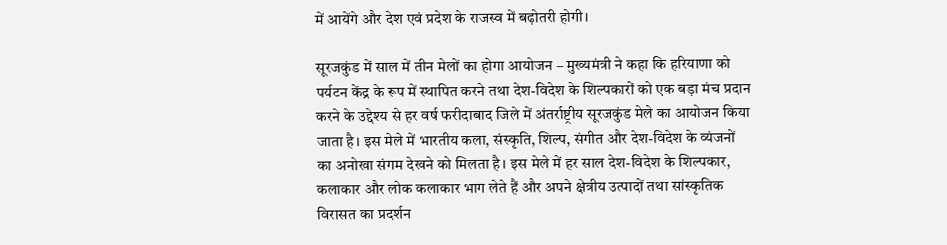में आयेंगे और देश एवं प्रदेश के राजस्व में बढ़ोतरी होगी।

सूरजकुंड में साल में तीन मेलों का होगा आयोजन – मुख्यमंत्री ने कहा कि हरियाणा को पर्यटन केंद्र के रूप में स्थापित करने तथा देश-विदेश के शिल्पकारों को एक बड़ा मंच प्रदान करने के उद्देश्य से हर वर्ष फरीदाबाद जिले में अंतर्राष्ट्रीय सूरजकुंड मेले का आयोजन किया जाता है। इस मेले में भारतीय कला, संस्कृति, शिल्प, संगीत और देश-विदेश के व्यंजनों का अनोखा संगम देखने को मिलता है। इस मेले में हर साल देश-विदेश के शिल्पकार, कलाकार और लोक कलाकार भाग लेते हैं और अपने क्षेत्रीय उत्पादों तथा सांस्कृतिक विरासत का प्रदर्शन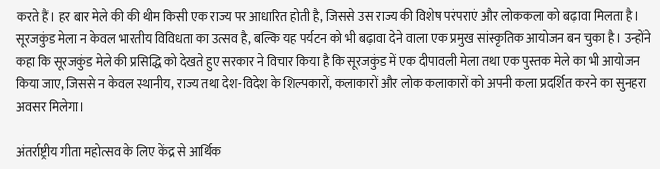करते हैं। हर बार मेले की की थीम किसी एक राज्य पर आधारित होती है, जिससे उस राज्य की विशेष परंपराएं और लोककला को बढ़ावा मिलता है। सूरजकुंड मेला न केवल भारतीय विविधता का उत्सव है, बल्कि यह पर्यटन को भी बढ़ावा देने वाला एक प्रमुख सांस्कृतिक आयोजन बन चुका है। उन्होंने कहा कि सूरजकुंड मेले की प्रसिद्धि को देखते हुए सरकार ने विचार किया है कि सूरजकुंड में एक दीपावली मेला तथा एक पुस्तक मेले का भी आयोजन किया जाए, जिससे न केवल स्थानीय, राज्य तथा देश-विदेश के शिल्पकारों, कलाकारों और लोक कलाकारों को अपनी कला प्रदर्शित करने का सुनहरा अवसर मिलेगा।

अंतर्राष्ट्रीय गीता महोत्सव के लिए केंद्र से आर्थिक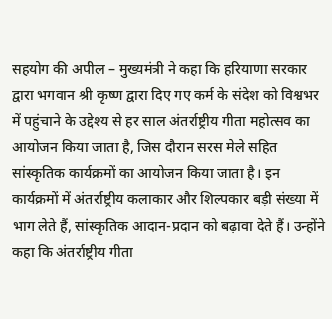सहयोग की अपील – मुख्यमंत्री ने कहा कि हरियाणा सरकार द्वारा भगवान श्री कृष्ण द्वारा दिए गए कर्म के संदेश को विश्वभर में पहुंचाने के उद्देश्य से हर साल अंतर्राष्ट्रीय गीता महोत्सव का आयोजन किया जाता है, जिस दौरान सरस मेले सहित सांस्कृतिक कार्यक्रमों का आयोजन किया जाता है। इन कार्यक्रमों में अंतर्राष्ट्रीय कलाकार और शिल्पकार बड़ी संख्या में भाग लेते हैं, सांस्कृतिक आदान-प्रदान को बढ़ावा देते हैं। उन्होंने कहा कि अंतर्राष्ट्रीय गीता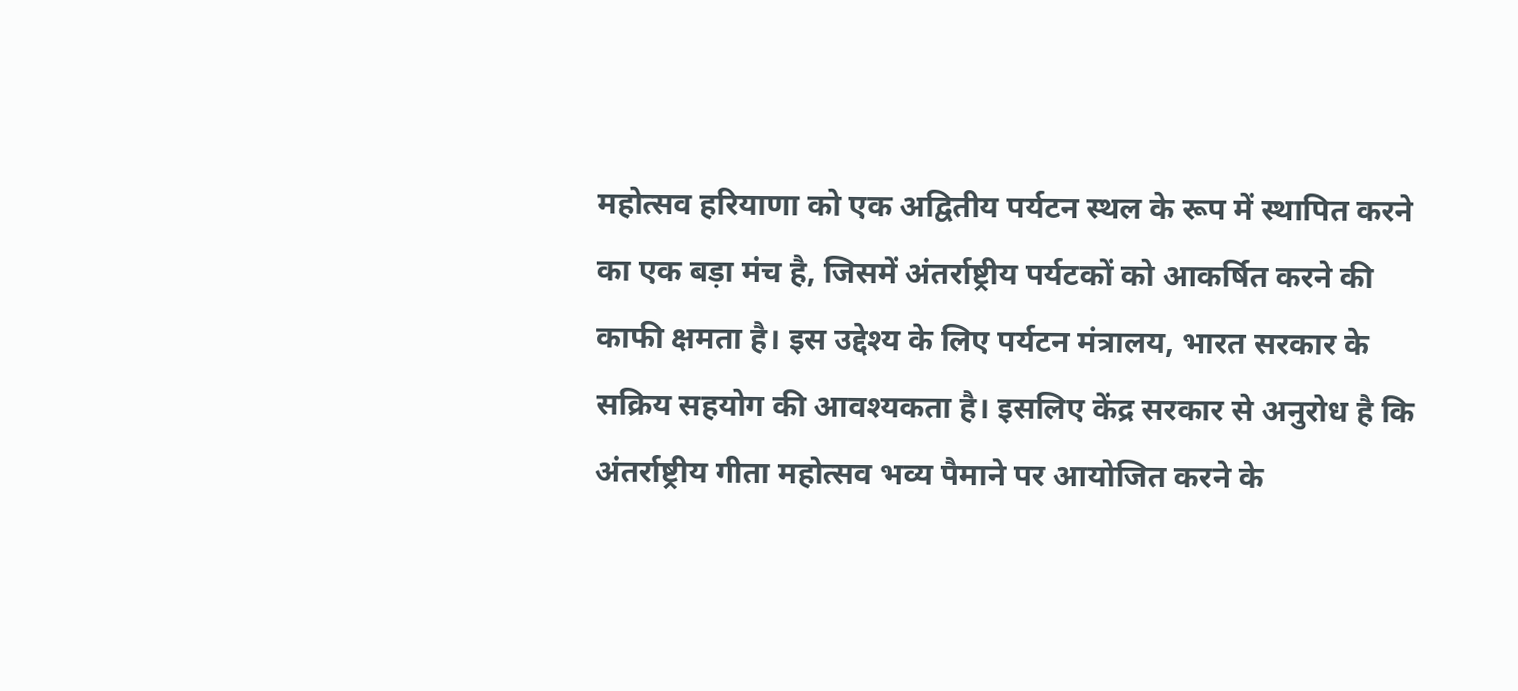महोत्सव हरियाणा को एक अद्वितीय पर्यटन स्थल के रूप में स्थापित करने का एक बड़ा मंच है, जिसमें अंतर्राष्ट्रीय पर्यटकों को आकर्षित करने की काफी क्षमता है। इस उद्देश्य के लिए पर्यटन मंत्रालय, भारत सरकार के सक्रिय सहयोग की आवश्यकता है। इसलिए केंद्र सरकार से अनुरोध है कि अंतर्राष्ट्रीय गीता महोत्सव भव्य पैमाने पर आयोजित करने के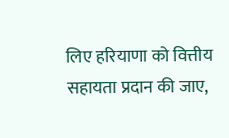लिए हरियाणा को वित्तीय सहायता प्रदान की जाए,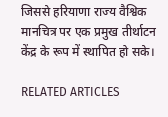जिससे हरियाणा राज्य वैश्विक मानचित्र पर एक प्रमुख तीर्थाटन केंद्र के रूप में स्थापित हो सके।

RELATED ARTICLES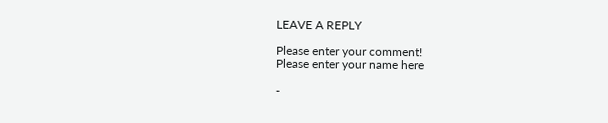LEAVE A REPLY

Please enter your comment!
Please enter your name here

-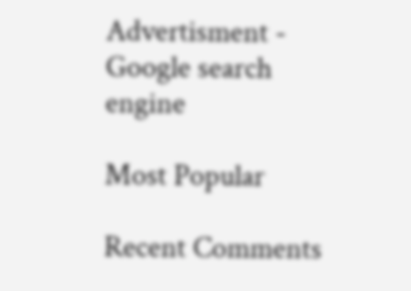Advertisment -
Google search engine

Most Popular

Recent Comments